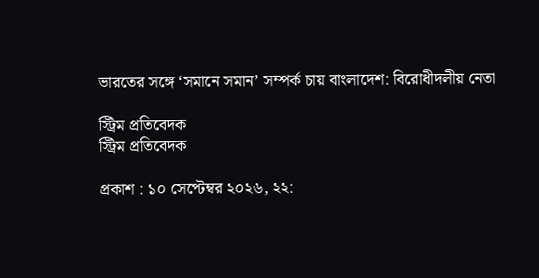ভারতের সঙ্গে ‘সমানে সমান’ সম্পর্ক চায় বাংলাদেশ: বিরোধীদলীয় নেতা

স্ট্রিম প্রতিবেদক
স্ট্রিম প্রতিবেদক

প্রকাশ : ১০ সেপ্টেম্বর ২০২৬, ২২: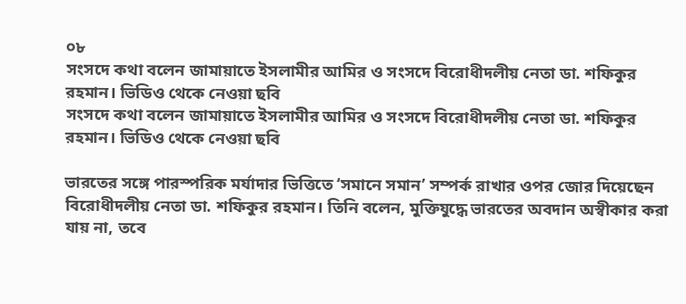০৮
সংসদে কথা বলেন জামায়াতে ইসলামীর আমির ও সংসদে বিরোধীদলীয় নেতা ডা. শফিকুর রহমান। ভিডিও থেকে নেওয়া ছবি
সংসদে কথা বলেন জামায়াতে ইসলামীর আমির ও সংসদে বিরোধীদলীয় নেতা ডা. শফিকুর রহমান। ভিডিও থেকে নেওয়া ছবি

ভারতের সঙ্গে পারস্পরিক মর্যাদার ভিত্তিতে ‘সমানে সমান’ সম্পর্ক রাখার ওপর জোর দিয়েছেন বিরোধীদলীয় নেতা ডা. শফিকুর রহমান। তিনি বলেন, মুক্তিযুদ্ধে ভারতের অবদান অস্বীকার করা যায় না, তবে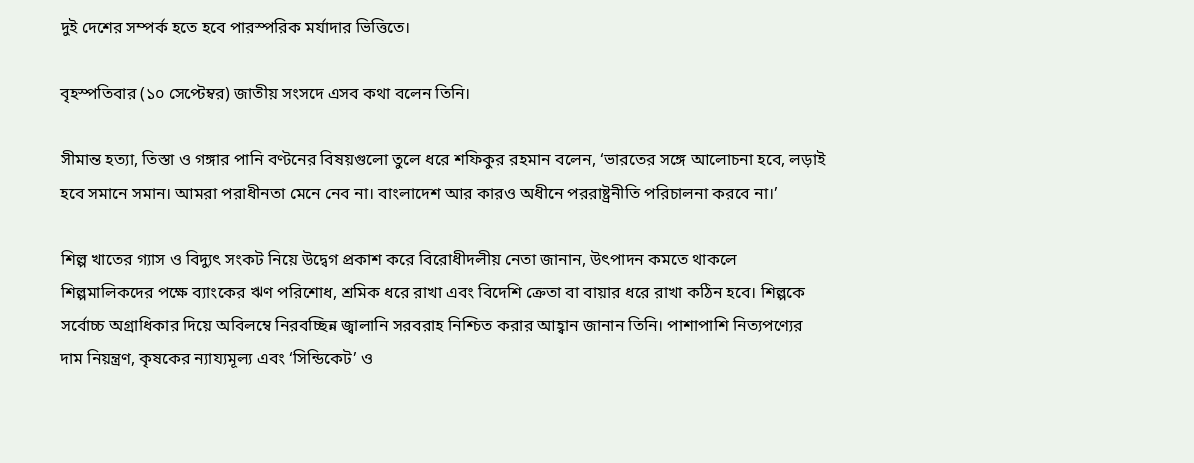দুই দেশের সম্পর্ক হতে হবে পারস্পরিক মর্যাদার ভিত্তিতে।

বৃহস্পতিবার (১০ সেপ্টেম্বর) জাতীয় সংসদে এসব কথা বলেন তিনি।

সীমান্ত হত্যা, তিস্তা ও গঙ্গার পানি বণ্টনের বিষয়গুলো তুলে ধরে শফিকুর রহমান বলেন, ‘ভারতের সঙ্গে আলোচনা হবে, লড়াই হবে সমানে সমান। আমরা পরাধীনতা মেনে নেব না। বাংলাদেশ আর কারও অধীনে পররাষ্ট্রনীতি পরিচালনা করবে না।’

শিল্প খাতের গ্যাস ও বিদ্যুৎ সংকট নিয়ে উদ্বেগ প্রকাশ করে বিরোধীদলীয় নেতা জানান, উৎপাদন কমতে থাকলে শিল্পমালিকদের পক্ষে ব্যাংকের ঋণ পরিশোধ, শ্রমিক ধরে রাখা এবং বিদেশি ক্রেতা বা বায়ার ধরে রাখা কঠিন হবে। শিল্পকে সর্বোচ্চ অগ্রাধিকার দিয়ে অবিলম্বে নিরবচ্ছিন্ন জ্বালানি সরবরাহ নিশ্চিত করার আহ্বান জানান তিনি। পাশাপাশি নিত্যপণ্যের দাম নিয়ন্ত্রণ, কৃষকের ন্যায্যমূল্য এবং ‘সিন্ডিকেট’ ও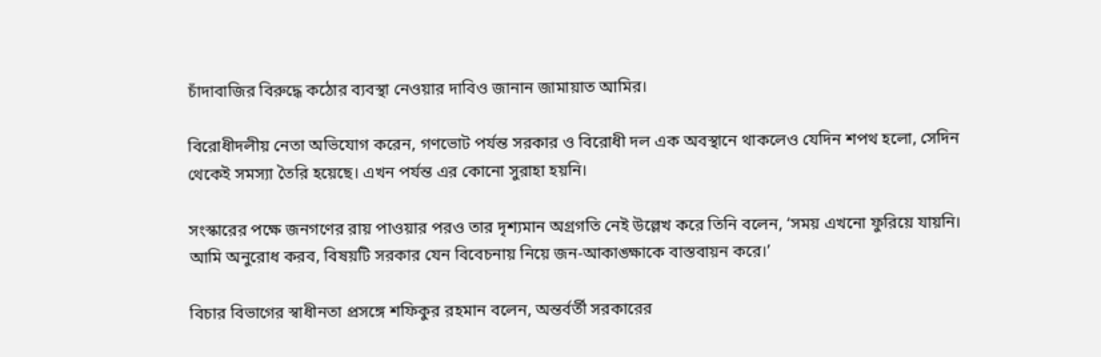চাঁদাবাজির বিরুদ্ধে কঠোর ব্যবস্থা নেওয়ার দাবিও জানান জামায়াত আমির।

বিরোধীদলীয় নেতা অভিযোগ করেন, গণভোট পর্যন্ত সরকার ও বিরোধী দল এক অবস্থানে থাকলেও যেদিন শপথ হলো, সেদিন থেকেই সমস্যা তৈরি হয়েছে। এখন পর্যন্ত এর কোনো সুরাহা হয়নি।

সংস্কারের পক্ষে জনগণের রায় পাওয়ার পরও তার দৃশ্যমান অগ্রগতি নেই উল্লেখ করে তিনি বলেন, ‘সময় এখনো ফুরিয়ে যায়নি। আমি অনুরোধ করব, বিষয়টি সরকার যেন বিবেচনায় নিয়ে জন-আকাঙ্ক্ষাকে বাস্তবায়ন করে।’

বিচার বিভাগের স্বাধীনতা প্রসঙ্গে শফিকুর রহমান বলেন, অন্তর্বর্তী সরকারের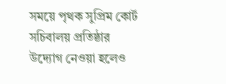সময়ে পৃথক সুপ্রিম কোর্ট সচিবালয় প্রতিষ্ঠার উদ্যোগ নেওয়া হলেও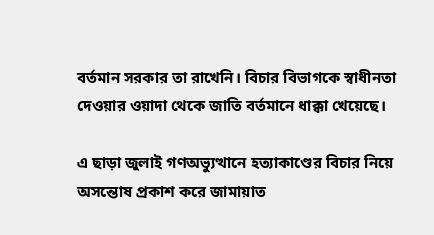বর্তমান সরকার তা রাখেনি। বিচার বিভাগকে স্বাধীনতা দেওয়ার ওয়াদা থেকে জাতি বর্তমানে ধাক্কা খেয়েছে।

এ ছাড়া জুলাই গণঅভ্যুত্থানে হত্যাকাণ্ডের বিচার নিয়ে অসন্তোষ প্রকাশ করে জামায়াত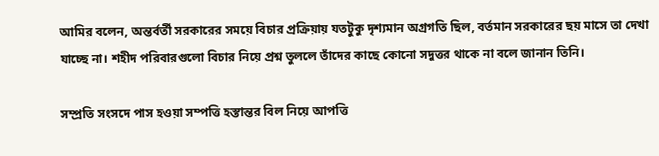আমির বলেন, অন্তর্বর্তী সরকারের সময়ে বিচার প্রক্রিয়ায় যতটুকু দৃশ্যমান অগ্রগতি ছিল, বর্তমান সরকারের ছয় মাসে তা দেখা যাচ্ছে না। শহীদ পরিবারগুলো বিচার নিয়ে প্রশ্ন তুললে তাঁদের কাছে কোনো সদুত্তর থাকে না বলে জানান তিনি।

সম্প্রতি সংসদে পাস হওয়া সম্পত্তি হস্তান্তর বিল নিয়ে আপত্তি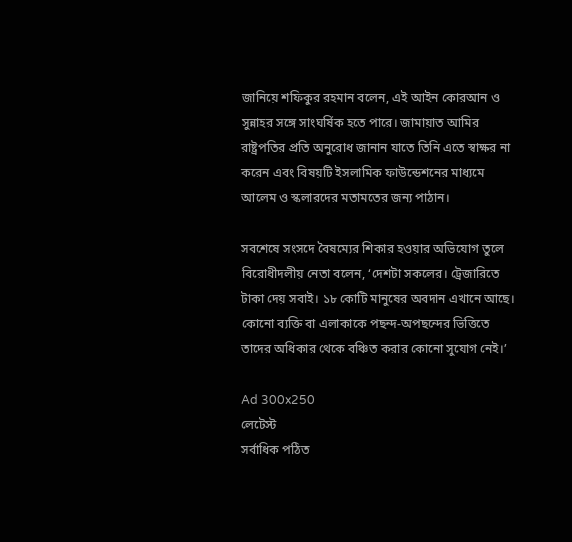জানিয়ে শফিকুর রহমান বলেন, এই আইন কোরআন ও সুন্নাহর সঙ্গে সাংঘর্ষিক হতে পারে। জামায়াত আমির রাষ্ট্রপতির প্রতি অনুরোধ জানান যাতে তিনি এতে স্বাক্ষর না করেন এবং বিষয়টি ইসলামিক ফাউন্ডেশনের মাধ্যমে আলেম ও স্কলারদের মতামতের জন্য পাঠান।

সবশেষে সংসদে বৈষম্যের শিকার হওয়ার অভিযোগ তুলে বিরোধীদলীয় নেতা বলেন, ‘দেশটা সকলের। ট্রেজারিতে টাকা দেয় সবাই। ১৮ কোটি মানুষের অবদান এখানে আছে। কোনো ব্যক্তি বা এলাকাকে পছন্দ-অপছন্দের ভিত্তিতে তাদের অধিকার থেকে বঞ্চিত করার কোনো সুযোগ নেই।’

Ad 300x250
লেটেস্ট
সর্বাধিক পঠিত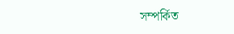সম্পর্কিত